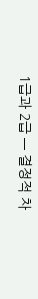1급과 2급 — 결정적 차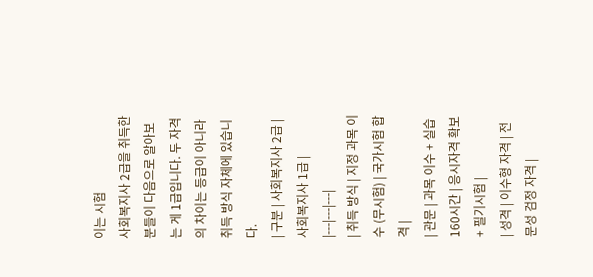이는 시험
사회복지사 2급을 취득한 분들이 다음으로 알아보는 게 1급입니다. 두 자격의 차이는 등급이 아니라 취득 방식 자체에 있습니다.
| 구분 | 사회복지사 2급 | 사회복지사 1급 |
|---|---|---|
| 취득 방식 | 지정 과목 이수 (무시험) | 국가시험 합격 |
| 관문 | 과목 이수 + 실습 160시간 | 응시자격 확보 + 필기시험 |
| 성격 | 이수형 자격 | 전문성 검정 자격 |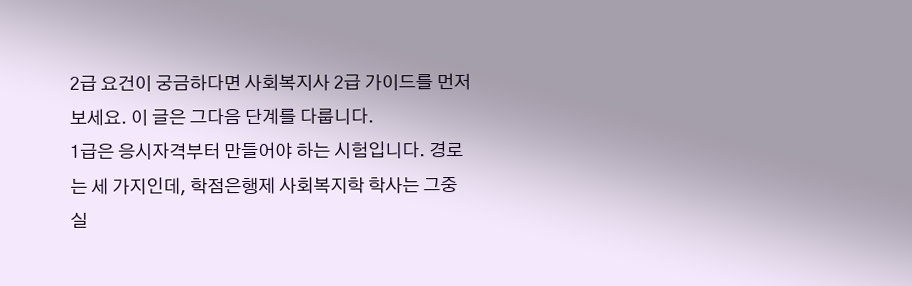2급 요건이 궁금하다면 사회복지사 2급 가이드를 먼저 보세요. 이 글은 그다음 단계를 다룹니다.
1급은 응시자격부터 만들어야 하는 시험입니다. 경로는 세 가지인데, 학점은행제 사회복지학 학사는 그중 실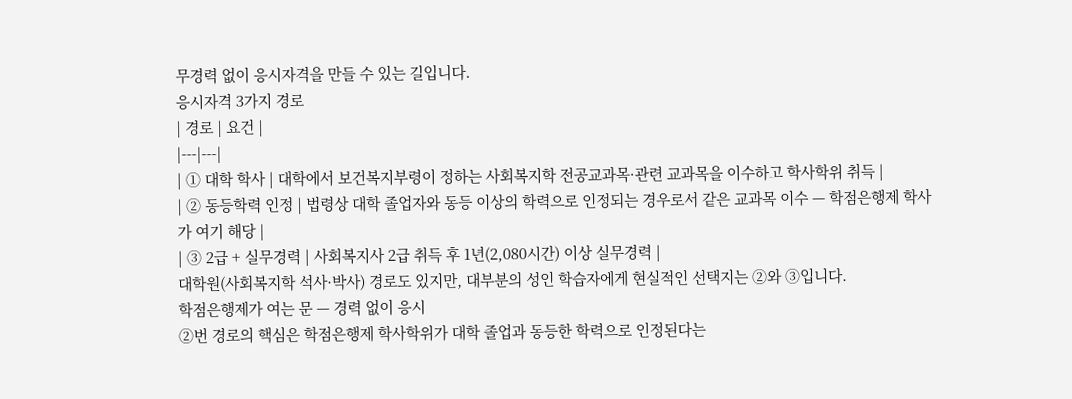무경력 없이 응시자격을 만들 수 있는 길입니다.
응시자격 3가지 경로
| 경로 | 요건 |
|---|---|
| ① 대학 학사 | 대학에서 보건복지부령이 정하는 사회복지학 전공교과목·관련 교과목을 이수하고 학사학위 취득 |
| ② 동등학력 인정 | 법령상 대학 졸업자와 동등 이상의 학력으로 인정되는 경우로서 같은 교과목 이수 — 학점은행제 학사가 여기 해당 |
| ③ 2급 + 실무경력 | 사회복지사 2급 취득 후 1년(2,080시간) 이상 실무경력 |
대학원(사회복지학 석사·박사) 경로도 있지만, 대부분의 성인 학습자에게 현실적인 선택지는 ②와 ③입니다.
학점은행제가 여는 문 — 경력 없이 응시
②번 경로의 핵심은 학점은행제 학사학위가 대학 졸업과 동등한 학력으로 인정된다는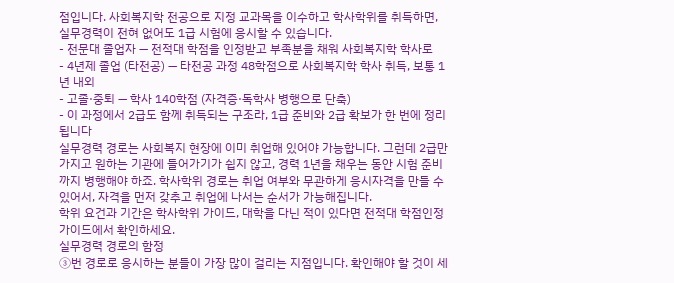점입니다. 사회복지학 전공으로 지정 교과목을 이수하고 학사학위를 취득하면, 실무경력이 전혀 없어도 1급 시험에 응시할 수 있습니다.
- 전문대 졸업자 — 전적대 학점을 인정받고 부족분을 채워 사회복지학 학사로
- 4년제 졸업 (타전공) — 타전공 과정 48학점으로 사회복지학 학사 취득, 보통 1년 내외
- 고졸·중퇴 — 학사 140학점 (자격증·독학사 병행으로 단축)
- 이 과정에서 2급도 함께 취득되는 구조라, 1급 준비와 2급 확보가 한 번에 정리됩니다
실무경력 경로는 사회복지 현장에 이미 취업해 있어야 가능합니다. 그런데 2급만 가지고 원하는 기관에 들어가기가 쉽지 않고, 경력 1년을 채우는 동안 시험 준비까지 병행해야 하죠. 학사학위 경로는 취업 여부와 무관하게 응시자격을 만들 수 있어서, 자격을 먼저 갖추고 취업에 나서는 순서가 가능해집니다.
학위 요건과 기간은 학사학위 가이드, 대학을 다닌 적이 있다면 전적대 학점인정 가이드에서 확인하세요.
실무경력 경로의 함정
③번 경로로 응시하는 분들이 가장 많이 걸리는 지점입니다. 확인해야 할 것이 세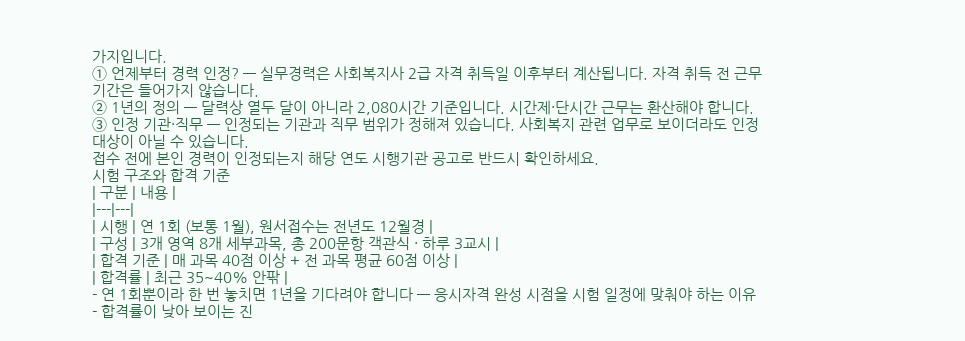가지입니다.
① 언제부터 경력 인정? — 실무경력은 사회복지사 2급 자격 취득일 이후부터 계산됩니다. 자격 취득 전 근무 기간은 들어가지 않습니다.
② 1년의 정의 — 달력상 열두 달이 아니라 2,080시간 기준입니다. 시간제·단시간 근무는 환산해야 합니다.
③ 인정 기관·직무 — 인정되는 기관과 직무 범위가 정해져 있습니다. 사회복지 관련 업무로 보이더라도 인정 대상이 아닐 수 있습니다.
접수 전에 본인 경력이 인정되는지 해당 연도 시행기관 공고로 반드시 확인하세요.
시험 구조와 합격 기준
| 구분 | 내용 |
|---|---|
| 시행 | 연 1회 (보통 1월), 원서접수는 전년도 12월경 |
| 구성 | 3개 영역 8개 세부과목, 총 200문항 객관식 · 하루 3교시 |
| 합격 기준 | 매 과목 40점 이상 + 전 과목 평균 60점 이상 |
| 합격률 | 최근 35~40% 안팎 |
- 연 1회뿐이라 한 번 놓치면 1년을 기다려야 합니다 — 응시자격 완성 시점을 시험 일정에 맞춰야 하는 이유
- 합격률이 낮아 보이는 진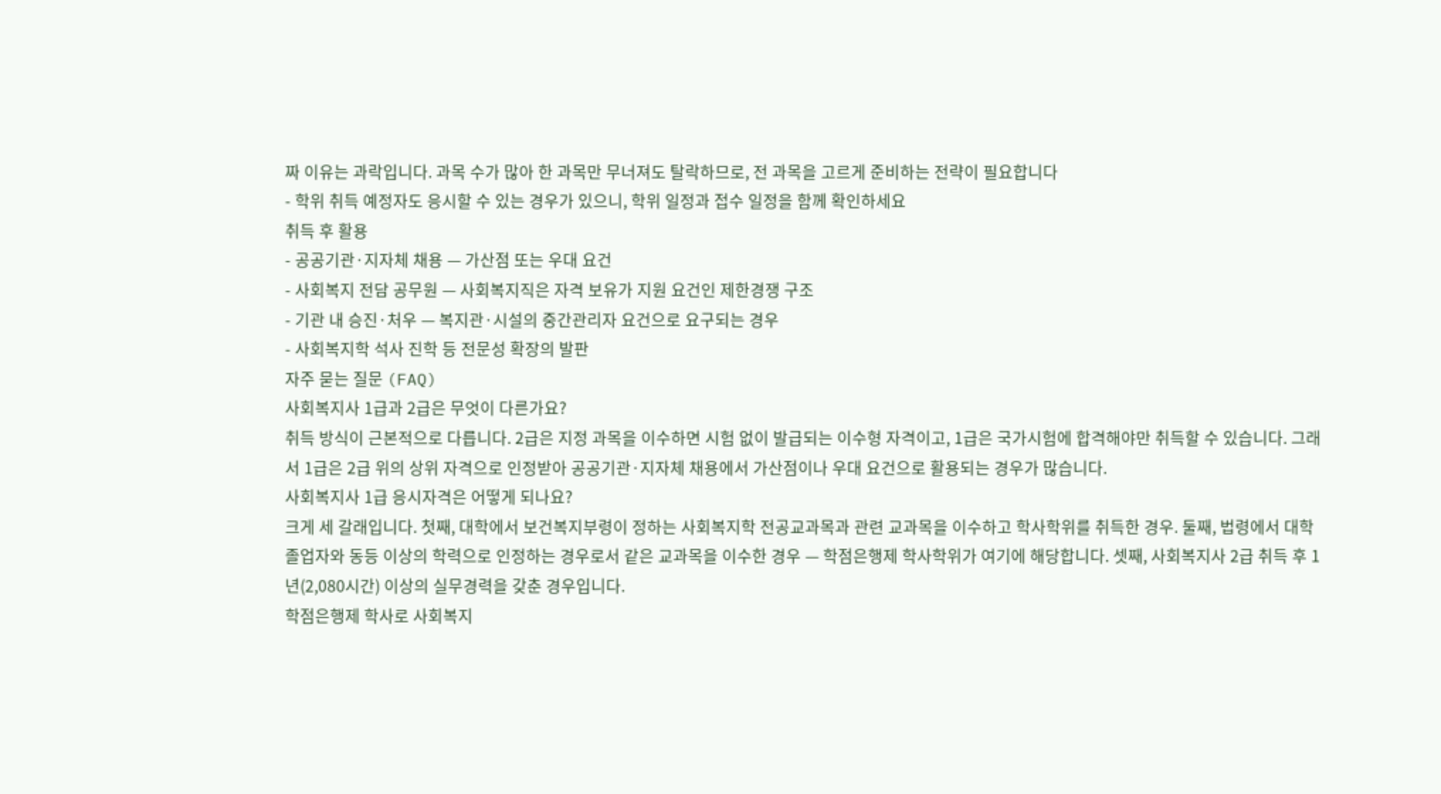짜 이유는 과락입니다. 과목 수가 많아 한 과목만 무너져도 탈락하므로, 전 과목을 고르게 준비하는 전략이 필요합니다
- 학위 취득 예정자도 응시할 수 있는 경우가 있으니, 학위 일정과 접수 일정을 함께 확인하세요
취득 후 활용
- 공공기관·지자체 채용 — 가산점 또는 우대 요건
- 사회복지 전담 공무원 — 사회복지직은 자격 보유가 지원 요건인 제한경쟁 구조
- 기관 내 승진·처우 — 복지관·시설의 중간관리자 요건으로 요구되는 경우
- 사회복지학 석사 진학 등 전문성 확장의 발판
자주 묻는 질문 (FAQ)
사회복지사 1급과 2급은 무엇이 다른가요?
취득 방식이 근본적으로 다릅니다. 2급은 지정 과목을 이수하면 시험 없이 발급되는 이수형 자격이고, 1급은 국가시험에 합격해야만 취득할 수 있습니다. 그래서 1급은 2급 위의 상위 자격으로 인정받아 공공기관·지자체 채용에서 가산점이나 우대 요건으로 활용되는 경우가 많습니다.
사회복지사 1급 응시자격은 어떻게 되나요?
크게 세 갈래입니다. 첫째, 대학에서 보건복지부령이 정하는 사회복지학 전공교과목과 관련 교과목을 이수하고 학사학위를 취득한 경우. 둘째, 법령에서 대학 졸업자와 동등 이상의 학력으로 인정하는 경우로서 같은 교과목을 이수한 경우 — 학점은행제 학사학위가 여기에 해당합니다. 셋째, 사회복지사 2급 취득 후 1년(2,080시간) 이상의 실무경력을 갖춘 경우입니다.
학점은행제 학사로 사회복지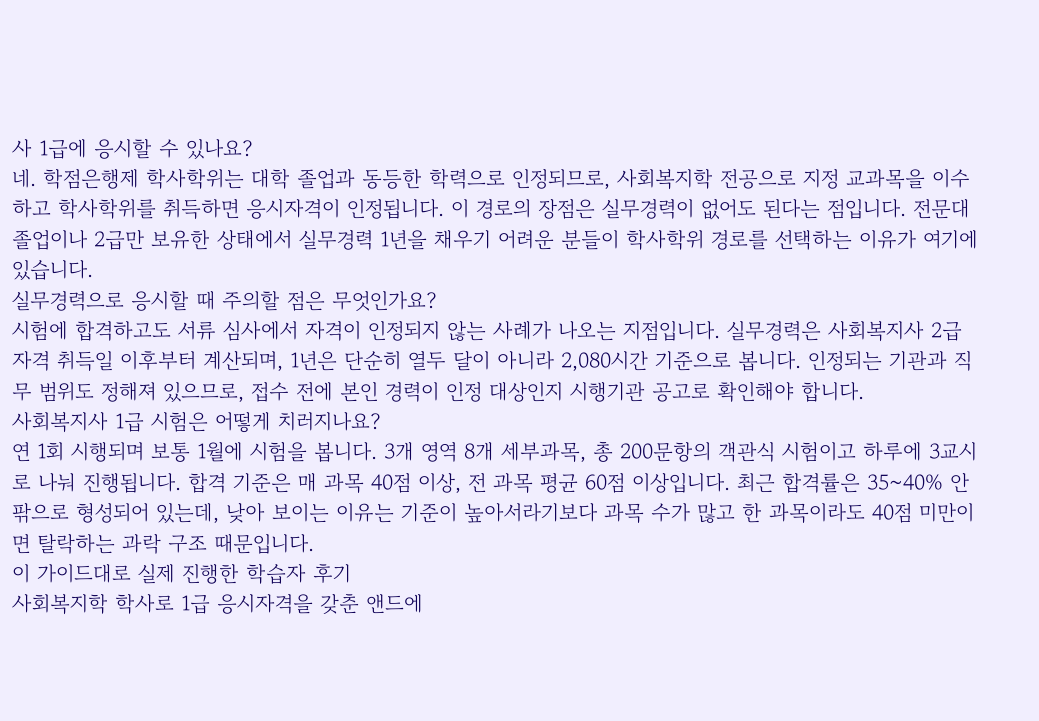사 1급에 응시할 수 있나요?
네. 학점은행제 학사학위는 대학 졸업과 동등한 학력으로 인정되므로, 사회복지학 전공으로 지정 교과목을 이수하고 학사학위를 취득하면 응시자격이 인정됩니다. 이 경로의 장점은 실무경력이 없어도 된다는 점입니다. 전문대 졸업이나 2급만 보유한 상태에서 실무경력 1년을 채우기 어려운 분들이 학사학위 경로를 선택하는 이유가 여기에 있습니다.
실무경력으로 응시할 때 주의할 점은 무엇인가요?
시험에 합격하고도 서류 심사에서 자격이 인정되지 않는 사례가 나오는 지점입니다. 실무경력은 사회복지사 2급 자격 취득일 이후부터 계산되며, 1년은 단순히 열두 달이 아니라 2,080시간 기준으로 봅니다. 인정되는 기관과 직무 범위도 정해져 있으므로, 접수 전에 본인 경력이 인정 대상인지 시행기관 공고로 확인해야 합니다.
사회복지사 1급 시험은 어떻게 치러지나요?
연 1회 시행되며 보통 1월에 시험을 봅니다. 3개 영역 8개 세부과목, 총 200문항의 객관식 시험이고 하루에 3교시로 나눠 진행됩니다. 합격 기준은 매 과목 40점 이상, 전 과목 평균 60점 이상입니다. 최근 합격률은 35~40% 안팎으로 형성되어 있는데, 낮아 보이는 이유는 기준이 높아서라기보다 과목 수가 많고 한 과목이라도 40점 미만이면 탈락하는 과락 구조 때문입니다.
이 가이드대로 실제 진행한 학습자 후기
사회복지학 학사로 1급 응시자격을 갖춘 앤드에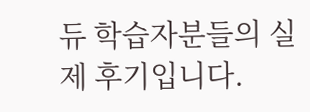듀 학습자분들의 실제 후기입니다.